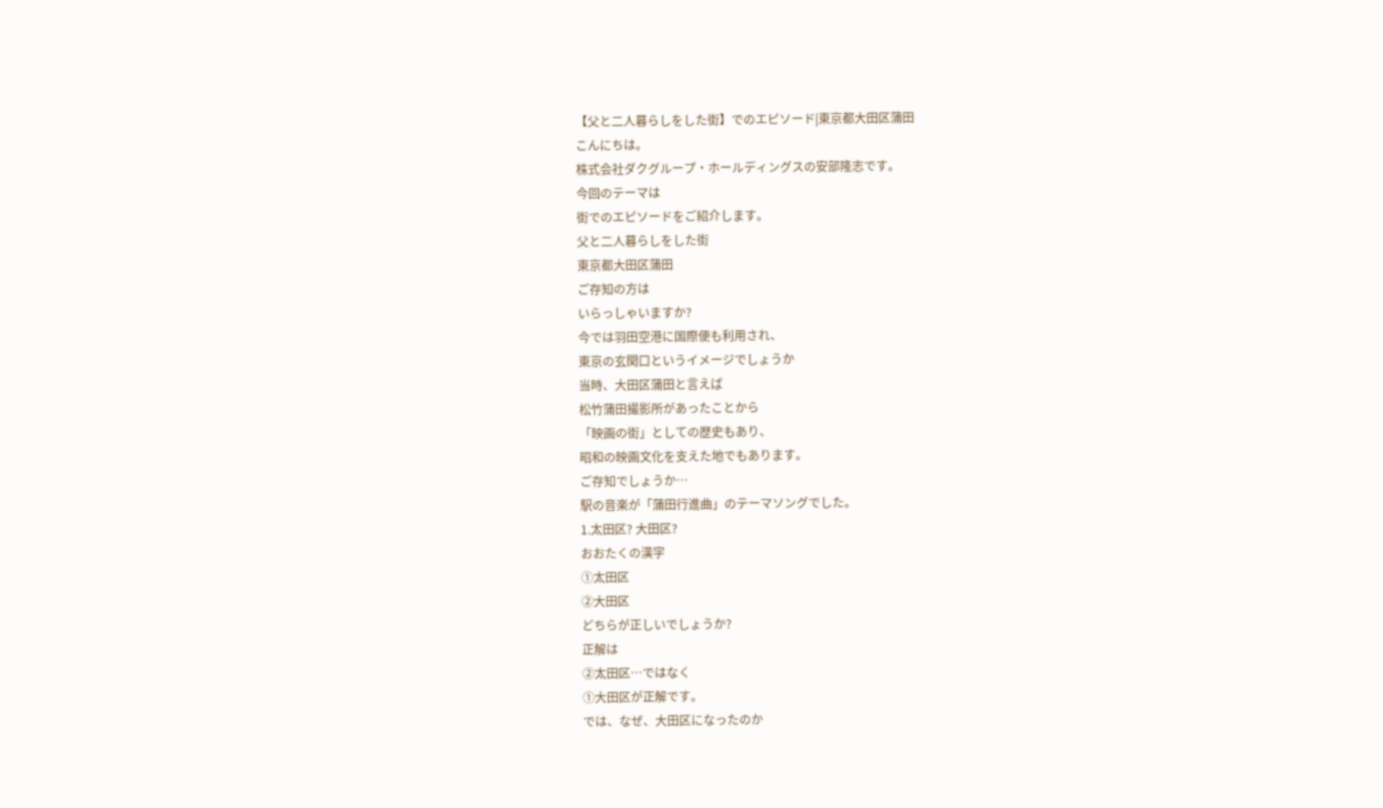【父と二人暮らしをした街】でのエピソード|東京都大田区蒲田
こんにちは。
株式会社ダクグループ・ホールディングスの安部隆志です。
今回のテーマは
街でのエピソードをご紹介します。
父と二人暮らしをした街
東京都大田区蒲田
ご存知の方は
いらっしゃいますか?
今では羽田空港に国際便も利用され、
東京の玄関口というイメージでしょうか
当時、大田区蒲田と言えば
松竹蒲田撮影所があったことから
「映画の街」としての歴史もあり、
昭和の映画文化を支えた地でもあります。
ご存知でしょうか…
駅の音楽が「蒲田行進曲」のテーマソングでした。
1.太田区? 大田区?
おおたくの漢字
①太田区
②大田区
どちらが正しいでしょうか?
正解は
②太田区…ではなく
①大田区が正解です。
では、なぜ、大田区になったのか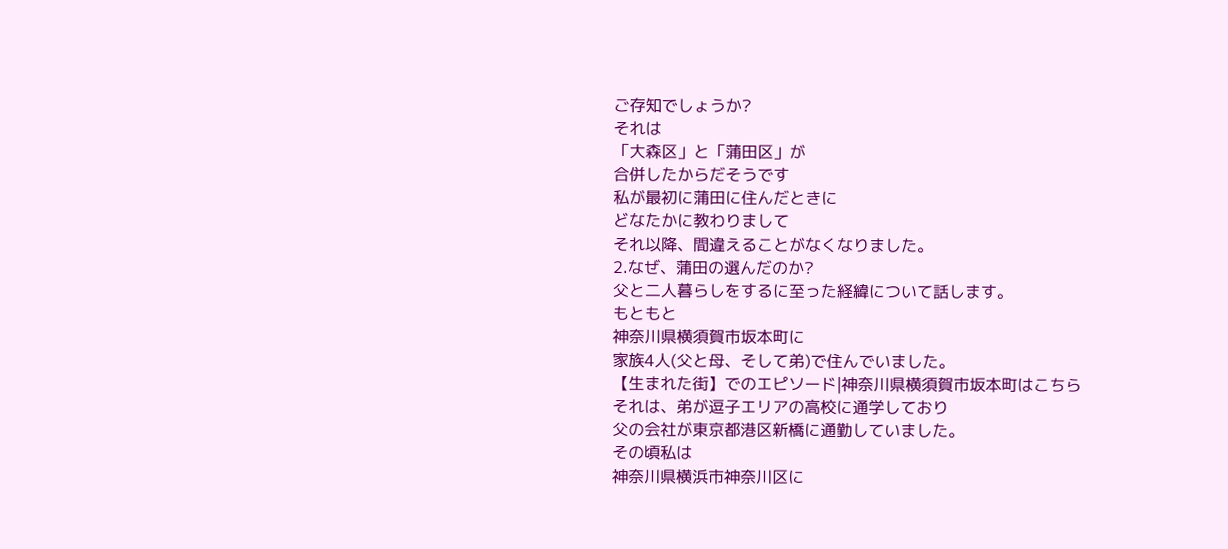ご存知でしょうか?
それは
「大森区」と「蒲田区」が
合併したからだそうです
私が最初に蒲田に住んだときに
どなたかに教わりまして
それ以降、間違えることがなくなりました。
2.なぜ、蒲田の選んだのか?
父と二人暮らしをするに至った経緯について話します。
もともと
神奈川県横須賀市坂本町に
家族4人(父と母、そして弟)で住んでいました。
【生まれた街】でのエピソード|神奈川県横須賀市坂本町はこちら
それは、弟が逗子エリアの高校に通学しており
父の会社が東京都港区新橋に通勤していました。
その頃私は
神奈川県横浜市神奈川区に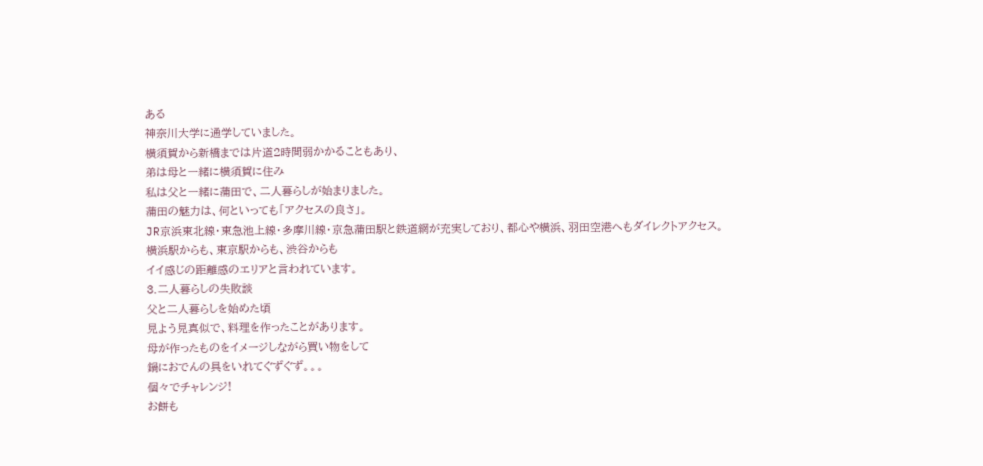ある
神奈川大学に通学していました。
横須賀から新橋までは片道2時間弱かかることもあり、
弟は母と一緒に横須賀に住み
私は父と一緒に蒲田で、二人暮らしが始まりました。
蒲田の魅力は、何といっても「アクセスの良さ」。
JR京浜東北線・東急池上線・多摩川線・京急蒲田駅と鉄道網が充実しており、都心や横浜、羽田空港へもダイレクトアクセス。
横浜駅からも、東京駅からも、渋谷からも
イイ感じの距離感のエリアと言われています。
3.二人暮らしの失敗談
父と二人暮らしを始めた頃
見よう見真似で、料理を作ったことがあります。
母が作ったものをイメージしながら買い物をして
鍋におでんの具をいれてぐずぐず。。。
個々でチャレンジ!
お餅も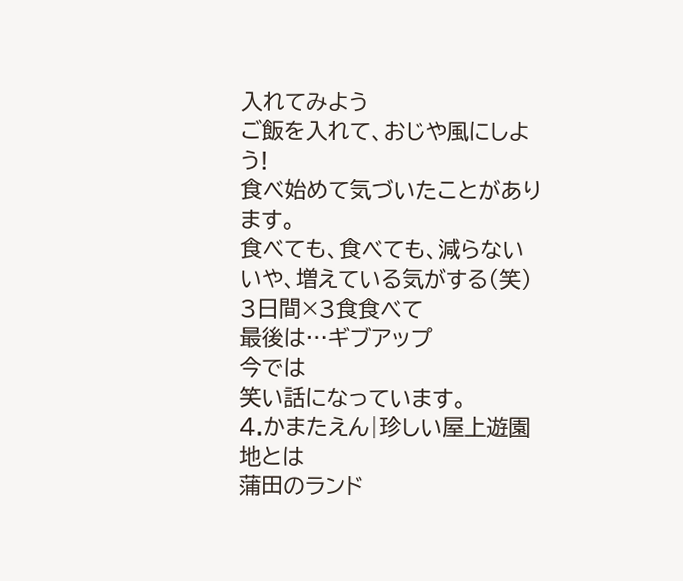入れてみよう
ご飯を入れて、おじや風にしよう!
食べ始めて気づいたことがあります。
食べても、食べても、減らない
いや、増えている気がする(笑)
3日間×3食食べて
最後は…ギブアップ
今では
笑い話になっています。
4.かまたえん|珍しい屋上遊園地とは
蒲田のランド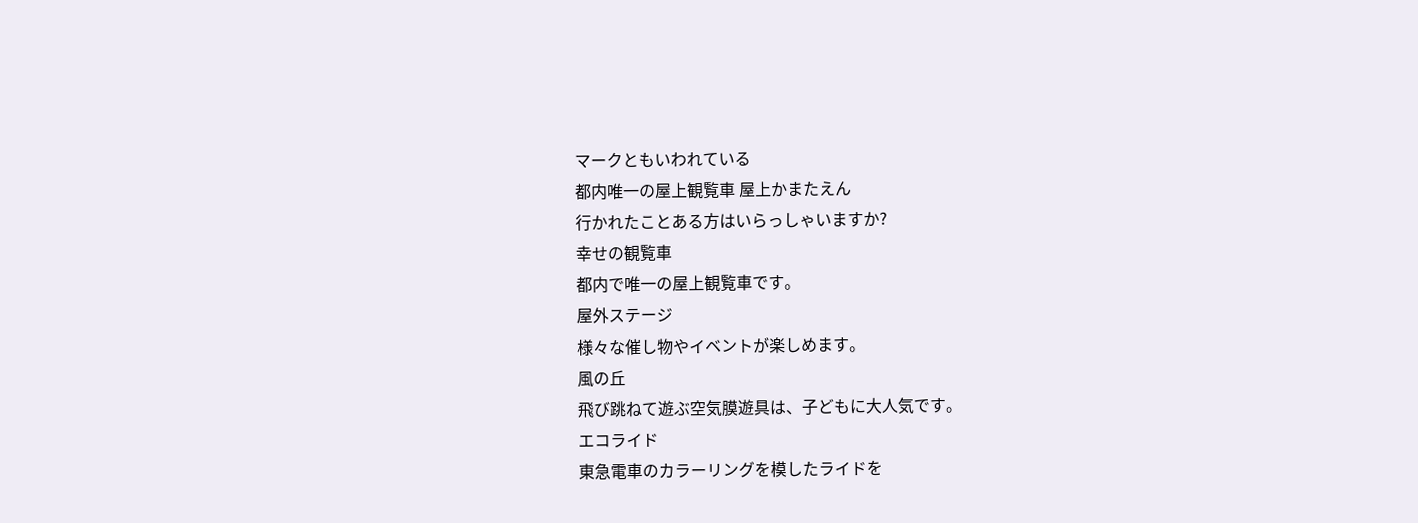マークともいわれている
都内唯一の屋上観覧車 屋上かまたえん
行かれたことある方はいらっしゃいますか?
幸せの観覧車
都内で唯一の屋上観覧車です。
屋外ステージ
様々な催し物やイベントが楽しめます。
風の丘
飛び跳ねて遊ぶ空気膜遊具は、子どもに大人気です。
エコライド
東急電車のカラーリングを模したライドを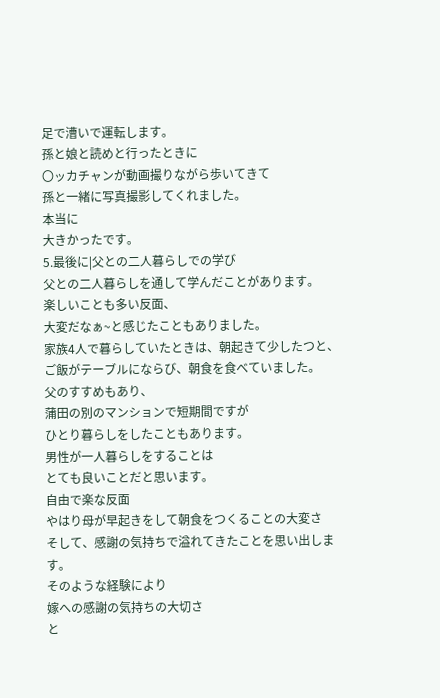足で漕いで運転します。
孫と娘と読めと行ったときに
〇ッカチャンが動画撮りながら歩いてきて
孫と一緒に写真撮影してくれました。
本当に
大きかったです。
5.最後に|父との二人暮らしでの学び
父との二人暮らしを通して学んだことがあります。
楽しいことも多い反面、
大変だなぁ~と感じたこともありました。
家族4人で暮らしていたときは、朝起きて少したつと、
ご飯がテーブルにならび、朝食を食べていました。
父のすすめもあり、
蒲田の別のマンションで短期間ですが
ひとり暮らしをしたこともあります。
男性が一人暮らしをすることは
とても良いことだと思います。
自由で楽な反面
やはり母が早起きをして朝食をつくることの大変さ
そして、感謝の気持ちで溢れてきたことを思い出します。
そのような経験により
嫁への感謝の気持ちの大切さ
と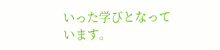いった学びとなっています。